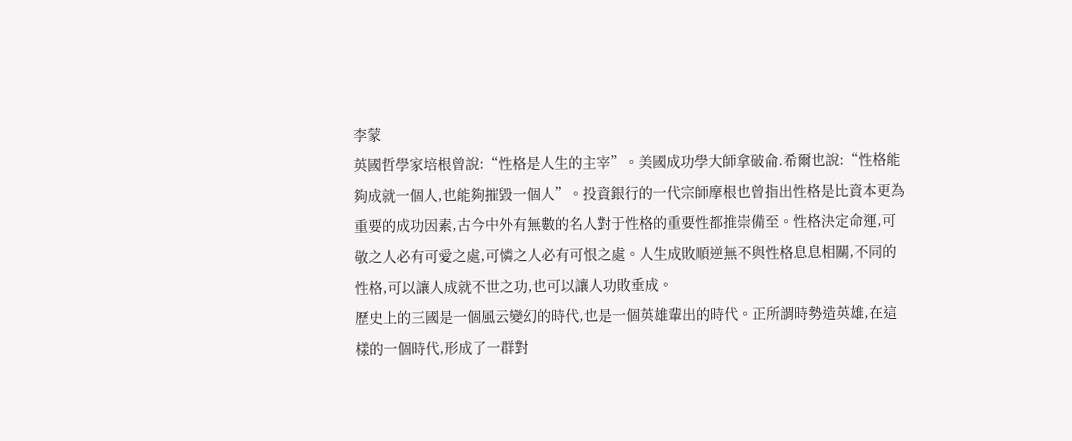李蒙
英國哲學家培根曾說:“性格是人生的主宰”。美國成功學大師拿破侖.希爾也說:“性格能夠成就一個人,也能夠摧毀一個人”。投資銀行的一代宗師摩根也曾指出性格是比資本更為重要的成功因素,古今中外有無數的名人對于性格的重要性都推崇備至。性格決定命運,可敬之人必有可愛之處,可憐之人必有可恨之處。人生成敗順逆無不與性格息息相關,不同的性格,可以讓人成就不世之功,也可以讓人功敗垂成。
歷史上的三國是一個風云變幻的時代,也是一個英雄輩出的時代。正所謂時勢造英雄,在這樣的一個時代,形成了一群對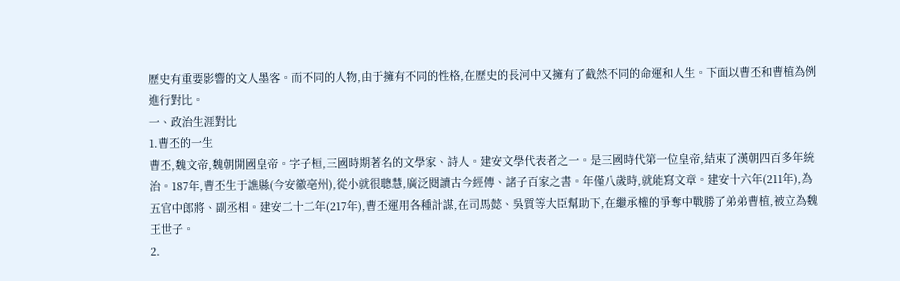歷史有重要影響的文人墨客。而不同的人物,由于擁有不同的性格,在歷史的長河中又擁有了截然不同的命運和人生。下面以曹丕和曹植為例進行對比。
一、政治生涯對比
1.曹丕的一生
曹丕,魏文帝,魏朝開國皇帝。字子桓,三國時期著名的文學家、詩人。建安文學代表者之一。是三國時代第一位皇帝,結束了漢朝四百多年統治。187年,曹丕生于譙縣(今安徽亳州),從小就很聰慧,廣泛閱讀古今經傳、諸子百家之書。年僅八歲時,就能寫文章。建安十六年(211年),為五官中郎將、副丞相。建安二十二年(217年),曹丕運用各種計謀,在司馬懿、吳質等大臣幫助下,在繼承權的爭奪中戰勝了弟弟曹植,被立為魏王世子。
2.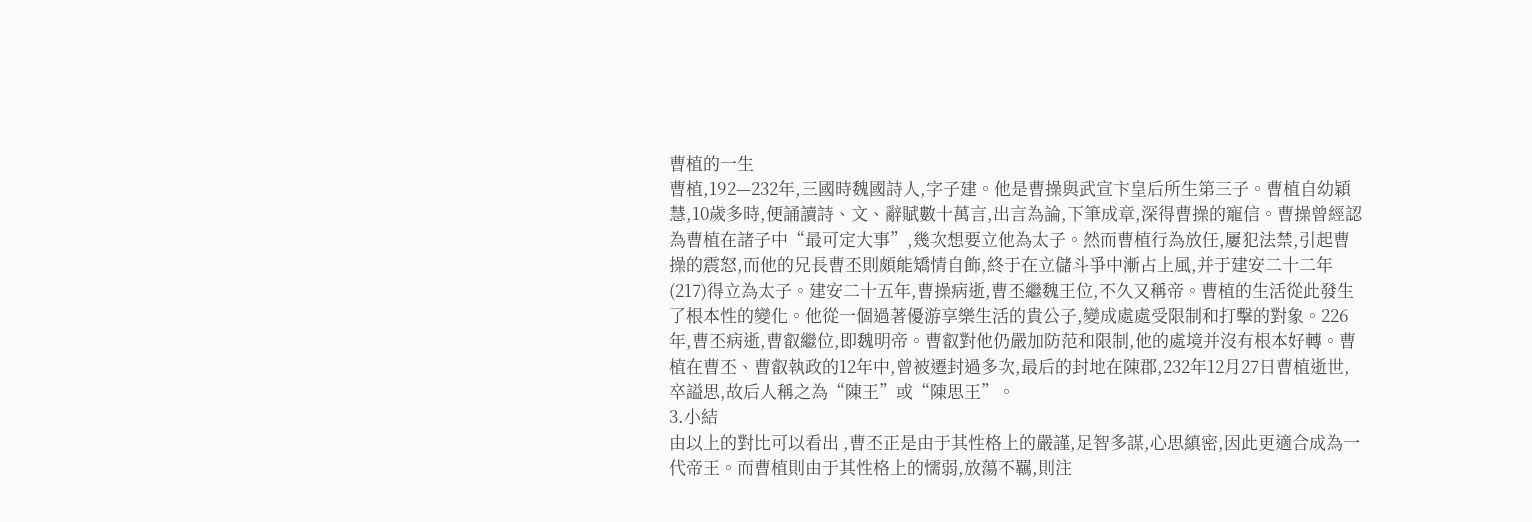曹植的一生
曹植,192—232年,三國時魏國詩人,字子建。他是曹操與武宣卞皇后所生第三子。曹植自幼穎慧,10歲多時,便誦讀詩、文、辭賦數十萬言,出言為論,下筆成章,深得曹操的寵信。曹操曾經認為曹植在諸子中“最可定大事”,幾次想要立他為太子。然而曹植行為放任,屢犯法禁,引起曹操的震怒,而他的兄長曹丕則頗能矯情自飾,終于在立儲斗爭中漸占上風,并于建安二十二年(217)得立為太子。建安二十五年,曹操病逝,曹丕繼魏王位,不久又稱帝。曹植的生活從此發生了根本性的變化。他從一個過著優游享樂生活的貴公子,變成處處受限制和打擊的對象。226年,曹丕病逝,曹叡繼位,即魏明帝。曹叡對他仍嚴加防范和限制,他的處境并沒有根本好轉。曹植在曹丕、曹叡執政的12年中,曾被遷封過多次,最后的封地在陳郡,232年12月27日曹植逝世,卒謚思,故后人稱之為“陳王”或“陳思王”。
3.小結
由以上的對比可以看出 ,曹丕正是由于其性格上的嚴謹,足智多謀,心思縝密,因此更適合成為一代帝王。而曹植則由于其性格上的懦弱,放蕩不羈,則注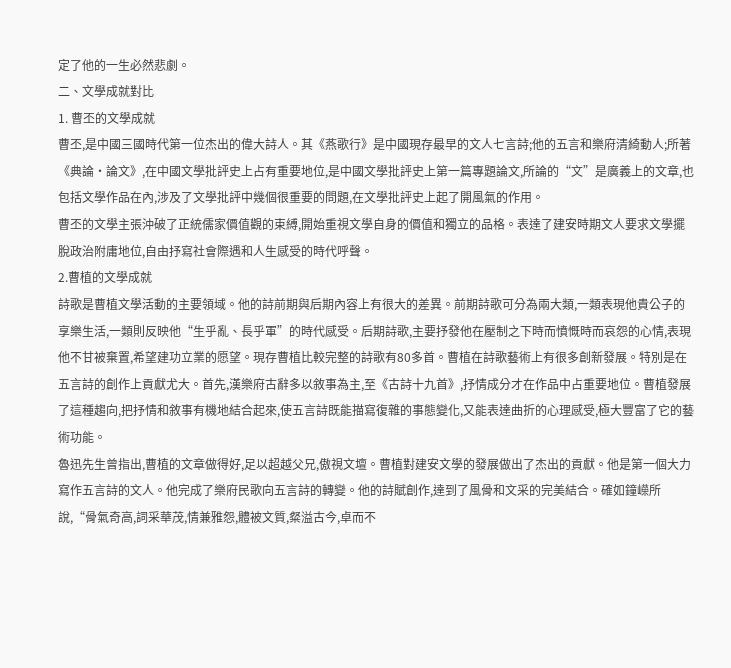定了他的一生必然悲劇。
二、文學成就對比
1. 曹丕的文學成就
曹丕,是中國三國時代第一位杰出的偉大詩人。其《燕歌行》是中國現存最早的文人七言詩;他的五言和樂府清綺動人;所著《典論·論文》,在中國文學批評史上占有重要地位,是中國文學批評史上第一篇專題論文,所論的“文”是廣義上的文章,也包括文學作品在內,涉及了文學批評中幾個很重要的問題,在文學批評史上起了開風氣的作用。
曹丕的文學主張沖破了正統儒家價值觀的束縛,開始重視文學自身的價值和獨立的品格。表達了建安時期文人要求文學擺脫政治附庸地位,自由抒寫社會際遇和人生感受的時代呼聲。
2.曹植的文學成就
詩歌是曹植文學活動的主要領域。他的詩前期與后期內容上有很大的差異。前期詩歌可分為兩大類,一類表現他貴公子的享樂生活,一類則反映他“生乎亂、長乎軍”的時代感受。后期詩歌,主要抒發他在壓制之下時而憤慨時而哀怨的心情,表現他不甘被棄置,希望建功立業的愿望。現存曹植比較完整的詩歌有80多首。曹植在詩歌藝術上有很多創新發展。特別是在五言詩的創作上貢獻尤大。首先,漢樂府古辭多以敘事為主,至《古詩十九首》,抒情成分才在作品中占重要地位。曹植發展了這種趨向,把抒情和敘事有機地結合起來,使五言詩既能描寫復雜的事態變化,又能表達曲折的心理感受,極大豐富了它的藝術功能。
魯迅先生曾指出,曹植的文章做得好,足以超越父兄,傲視文壇。曹植對建安文學的發展做出了杰出的貢獻。他是第一個大力寫作五言詩的文人。他完成了樂府民歌向五言詩的轉變。他的詩賦創作,達到了風骨和文采的完美結合。確如鐘嶸所說,“骨氣奇高,詞采華茂,情兼雅怨,體被文質,粲溢古今,卓而不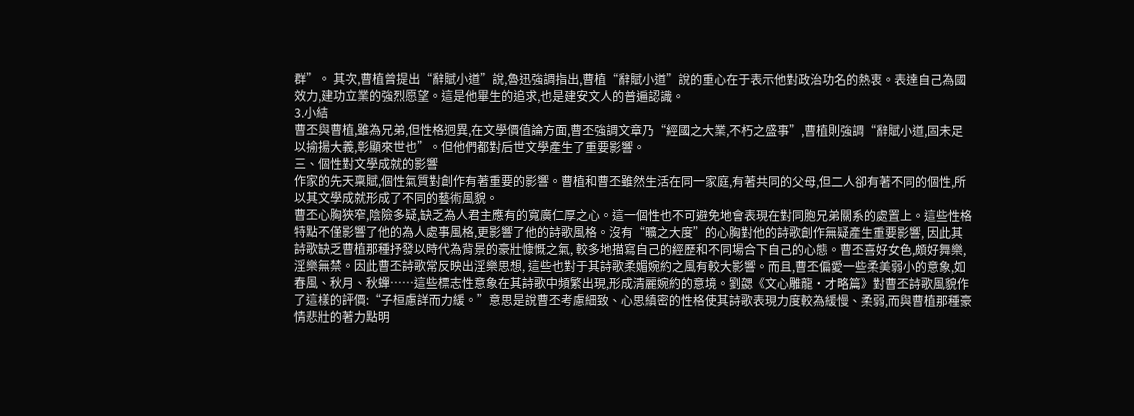群”。 其次,曹植曾提出“辭賦小道”說,魯迅強調指出,曹植“辭賦小道”說的重心在于表示他對政治功名的熱衷。表達自己為國效力,建功立業的強烈愿望。這是他畢生的追求,也是建安文人的普遍認識。
3.小結
曹丕與曹植,雖為兄弟,但性格迥異,在文學價值論方面,曹丕強調文章乃“經國之大業,不朽之盛事”,曹植則強調“辭賦小道,固未足以揄揚大義,彰顯來世也”。但他們都對后世文學產生了重要影響。
三、個性對文學成就的影響
作家的先天稟賦,個性氣質對創作有著重要的影響。曹植和曹丕雖然生活在同一家庭,有著共同的父母,但二人卻有著不同的個性,所以其文學成就形成了不同的藝術風貌。
曹丕心胸狹窄,陰險多疑,缺乏為人君主應有的寬廣仁厚之心。這一個性也不可避免地會表現在對同胞兄弟關系的處置上。這些性格特點不僅影響了他的為人處事風格,更影響了他的詩歌風格。沒有“曠之大度”的心胸對他的詩歌創作無疑產生重要影響, 因此其詩歌缺乏曹植那種抒發以時代為背景的豪壯慷慨之氣, 較多地描寫自己的經歷和不同場合下自己的心態。曹丕喜好女色,頗好舞樂,淫樂無禁。因此曹丕詩歌常反映出淫樂思想, 這些也對于其詩歌柔媚婉約之風有較大影響。而且,曹丕偏愛一些柔美弱小的意象,如春風、秋月、秋蟬……這些標志性意象在其詩歌中頻繁出現,形成清麗婉約的意境。劉勰《文心雕龍·才略篇》對曹丕詩歌風貌作了這樣的評價:“子桓慮詳而力緩。”意思是說曹丕考慮細致、心思縝密的性格使其詩歌表現力度較為緩慢、柔弱,而與曹植那種豪情悲壯的著力點明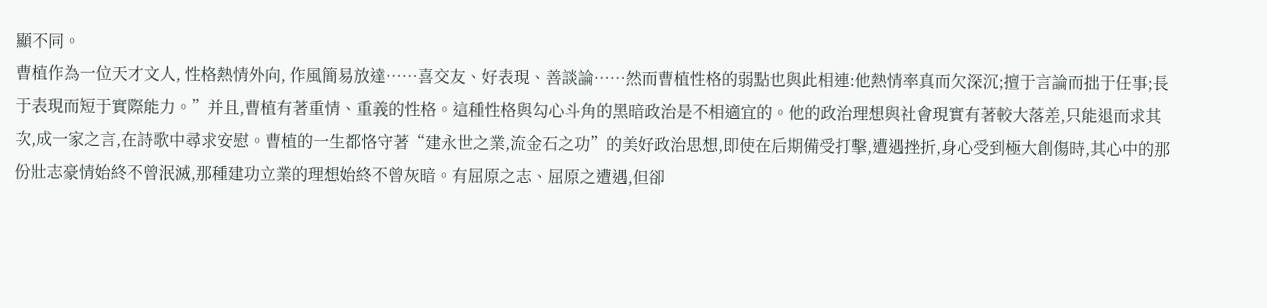顯不同。
曹植作為一位天才文人, 性格熱情外向, 作風簡易放達……喜交友、好表現、善談論……然而曹植性格的弱點也與此相連:他熱情率真而欠深沉;擅于言論而拙于任事;長于表現而短于實際能力。”并且,曹植有著重情、重義的性格。這種性格與勾心斗角的黑暗政治是不相適宜的。他的政治理想與社會現實有著較大落差,只能退而求其次,成一家之言,在詩歌中尋求安慰。曹植的一生都恪守著“建永世之業,流金石之功”的美好政治思想,即使在后期備受打擊,遭遇挫折,身心受到極大創傷時,其心中的那份壯志豪情始終不曾泯滅,那種建功立業的理想始終不曾灰暗。有屈原之志、屈原之遭遇,但卻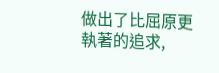做出了比屈原更執著的追求,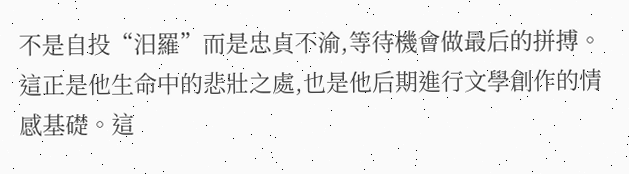不是自投“汨羅”而是忠貞不渝,等待機會做最后的拼搏。這正是他生命中的悲壯之處,也是他后期進行文學創作的情感基礎。這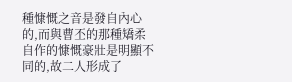種慷慨之音是發自內心的,而與曹丕的那種矯柔自作的慷慨豪壯是明顯不同的,故二人形成了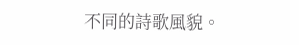不同的詩歌風貌。